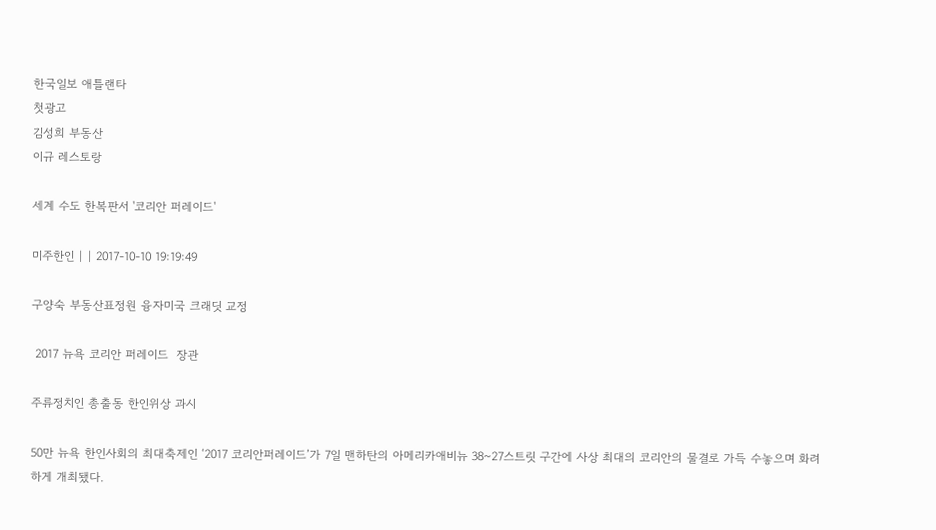한국일보 애틀랜타
첫광고
김성희 부동산
이규 레스토랑

세계 수도 한복판서 '코리안 퍼레이드'

미주한인 | | 2017-10-10 19:19:49

구양숙 부동산표정원 융자미국 크래딧 교정

 2017 뉴욕 코리안 퍼레이드  장관

주류정치인 총출동 한인위상 과시

50만 뉴욕 한인사회의 최대축제인 ‘2017 코리안퍼레이드’가 7일 맨하탄의 아메리카애비뉴 38~27스트릿 구간에 사상 최대의 코리안의 물결로 가득 수놓으며 화려하게 개최됐다.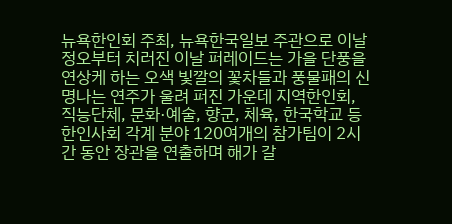뉴욕한인회 주최, 뉴욕한국일보 주관으로 이날 정오부터 치러진 이날 퍼레이드는 가을 단풍을 연상케 하는 오색 빛깔의 꽃차들과 풍물패의 신명나는 연주가 울려 퍼진 가운데 지역한인회, 직능단체, 문화·예술, 향군, 체육, 한국학교 등 한인사회 각계 분야 120여개의 참가팀이 2시간 동안 장관을 연출하며 해가 갈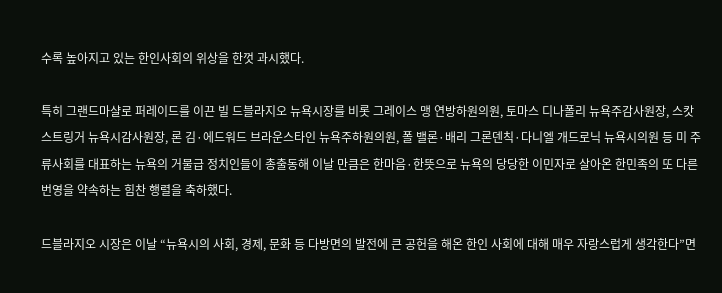수록 높아지고 있는 한인사회의 위상을 한껏 과시했다.

특히 그랜드마샬로 퍼레이드를 이끈 빌 드블라지오 뉴욕시장를 비롯 그레이스 맹 연방하원의원, 토마스 디나폴리 뉴욕주감사원장, 스캇 스트링거 뉴욕시감사원장, 론 김·에드워드 브라운스타인 뉴욕주하원의원, 폴 밸론·배리 그론덴칙·다니엘 개드로닉 뉴욕시의원 등 미 주류사회를 대표하는 뉴욕의 거물급 정치인들이 총출동해 이날 만큼은 한마음·한뜻으로 뉴욕의 당당한 이민자로 살아온 한민족의 또 다른 번영을 약속하는 힘찬 행렬을 축하했다.

드블라지오 시장은 이날 “뉴욕시의 사회, 경제, 문화 등 다방면의 발전에 큰 공헌을 해온 한인 사회에 대해 매우 자랑스럽게 생각한다”면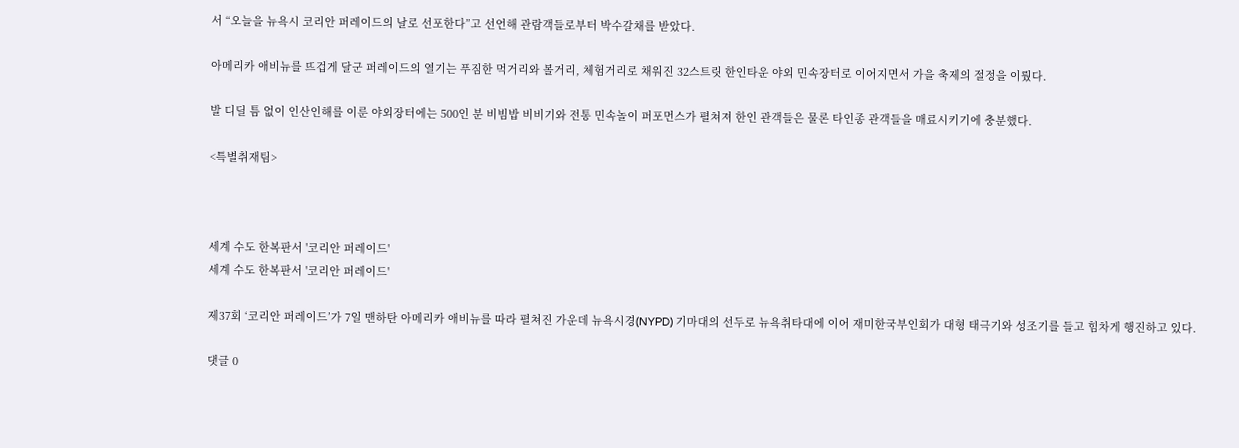서 “오늘을 뉴욕시 코리안 퍼레이드의 날로 선포한다”고 선언해 관람객들로부터 박수갈채를 받았다.

아메리카 애비뉴를 뜨겁게 달군 퍼레이드의 열기는 푸짐한 먹거리와 볼거리, 체험거리로 채워진 32스트릿 한인타운 야외 민속장터로 이어지면서 가을 축제의 절정을 이뤘다.

발 디딜 틈 없이 인산인해를 이룬 야외장터에는 500인 분 비빔밥 비비기와 전통 민속놀이 퍼포먼스가 펼쳐져 한인 관객들은 물론 타인종 관객들을 매료시키기에 충분했다.

<특별취재팀>



세계 수도 한복판서 '코리안 퍼레이드'
세계 수도 한복판서 '코리안 퍼레이드'

제37회 ‘코리안 퍼레이드’가 7일 맨하탄 아메리카 애비뉴를 따라 펼쳐진 가운데 뉴욕시경(NYPD) 기마대의 선두로 뉴욕취타대에 이어 재미한국부인회가 대형 태극기와 성조기를 들고 힘차게 행진하고 있다.

댓글 0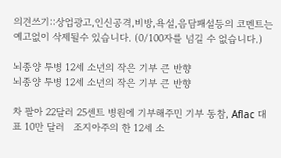의견쓰기::상업광고,인신공격,비방,욕설,음담패설등의 코멘트는 예고없이 삭제될수 있습니다. (0/100자를 넘길 수 없습니다.)

뇌종양 투병 12세 소년의 작은 기부 큰 반향
뇌종양 투병 12세 소년의 작은 기부 큰 반향

차 팔아 22달러 25센트 병원에 기부해주민 기부 동참, Aflac 대표 10만 달러   조지아주의 한 12세 소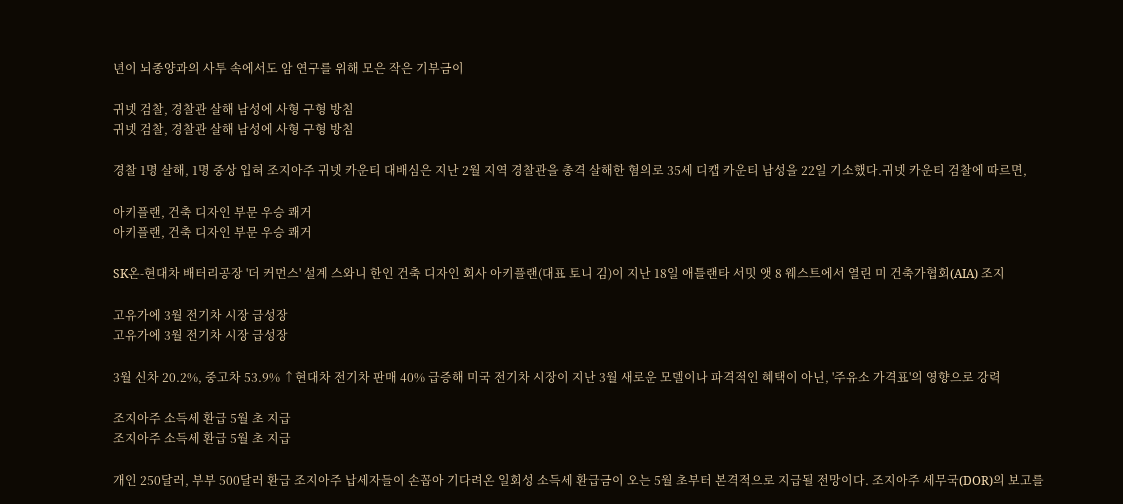년이 뇌종양과의 사투 속에서도 암 연구를 위해 모은 작은 기부금이

귀넷 검찰, 경찰관 살해 남성에 사형 구형 방침
귀넷 검찰, 경찰관 살해 남성에 사형 구형 방침

경찰 1명 살해, 1명 중상 입혀 조지아주 귀넷 카운티 대배심은 지난 2월 지역 경찰관을 총격 살해한 혐의로 35세 디캡 카운티 남성을 22일 기소했다.귀넷 카운티 검찰에 따르면,

아키플랜, 건축 디자인 부문 우승 쾌거
아키플랜, 건축 디자인 부문 우승 쾌거

SK온-현대차 배터리공장 '더 커먼스' 설계 스와니 한인 건축 디자인 회사 아키플랜(대표 토니 김)이 지난 18일 애틀랜타 서밋 앳 8 웨스트에서 열린 미 건축가협회(AIA) 조지

고유가에 3월 전기차 시장 급성장
고유가에 3월 전기차 시장 급성장

3월 신차 20.2%, 중고차 53.9% ↑현대차 전기차 판매 40% 급증해 미국 전기차 시장이 지난 3월 새로운 모델이나 파격적인 혜택이 아닌, '주유소 가격표'의 영향으로 강력

조지아주 소득세 환급 5월 초 지급
조지아주 소득세 환급 5월 초 지급

개인 250달러, 부부 500달러 환급 조지아주 납세자들이 손꼽아 기다려온 일회성 소득세 환급금이 오는 5월 초부터 본격적으로 지급될 전망이다. 조지아주 세무국(DOR)의 보고를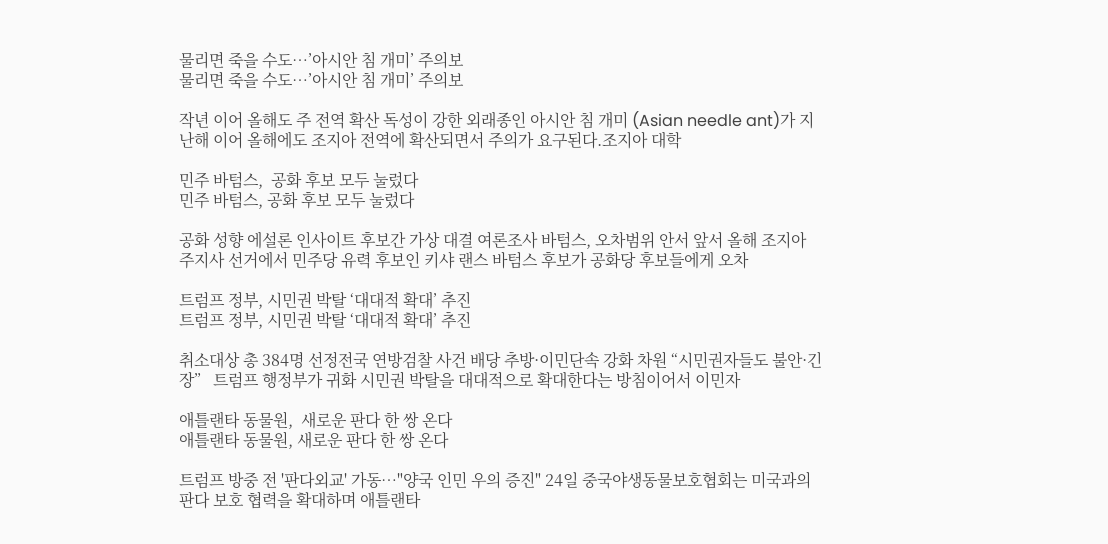물리면 죽을 수도…’아시안 침 개미’ 주의보
물리면 죽을 수도…’아시안 침 개미’ 주의보

작년 이어 올해도 주 전역 확산 독성이 강한 외래종인 아시안 침 개미 (Asian needle ant)가 지난해 이어 올해에도 조지아 전역에 확산되면서 주의가 요구된다.조지아 대학

민주 바텀스,  공화 후보 모두 눌렀다
민주 바텀스, 공화 후보 모두 눌렀다

공화 성향 에설론 인사이트 후보간 가상 대결 여론조사 바텀스, 오차범위 안서 앞서 올해 조지아 주지사 선거에서 민주당 유력 후보인 키샤 랜스 바텀스 후보가 공화당 후보들에게 오차

트럼프 정부, 시민권 박탈 ‘대대적 확대’ 추진
트럼프 정부, 시민권 박탈 ‘대대적 확대’ 추진

취소대상 총 384명 선정전국 연방검찰 사건 배당 추방·이민단속 강화 차원 “시민권자들도 불안·긴장”   트럼프 행정부가 귀화 시민권 박탈을 대대적으로 확대한다는 방침이어서 이민자

애틀랜타 동물원,  새로운 판다 한 쌍 온다
애틀랜타 동물원, 새로운 판다 한 쌍 온다

트럼프 방중 전 '판다외교' 가동…"양국 인민 우의 증진" 24일 중국야생동물보호협회는 미국과의 판다 보호 협력을 확대하며 애틀랜타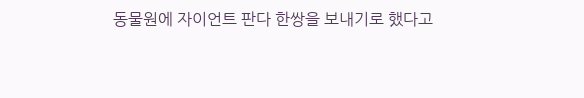동물원에 자이언트 판다 한쌍을 보내기로 했다고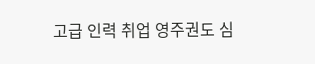고급 인력 취업 영주권도 심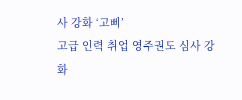사 강화 ‘고삐’
고급 인력 취업 영주권도 심사 강화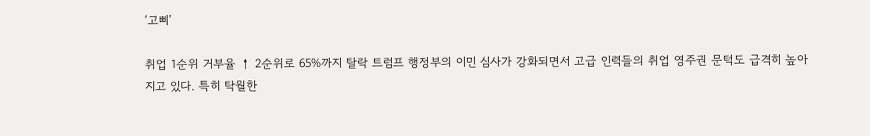‘고삐’

취업 1순위 거부율 ↑ 2순위로 65%까지 탈락 트럼프 행정부의 이민 심사가 강화되면서 고급 인력들의 취업 영주권 문턱도 급격히 높아지고 있다. 특히 탁월한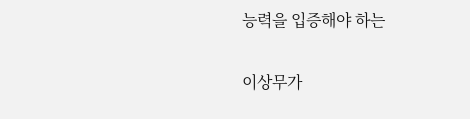능력을 입증해야 하는

이상무가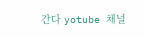간다 yotube 채널